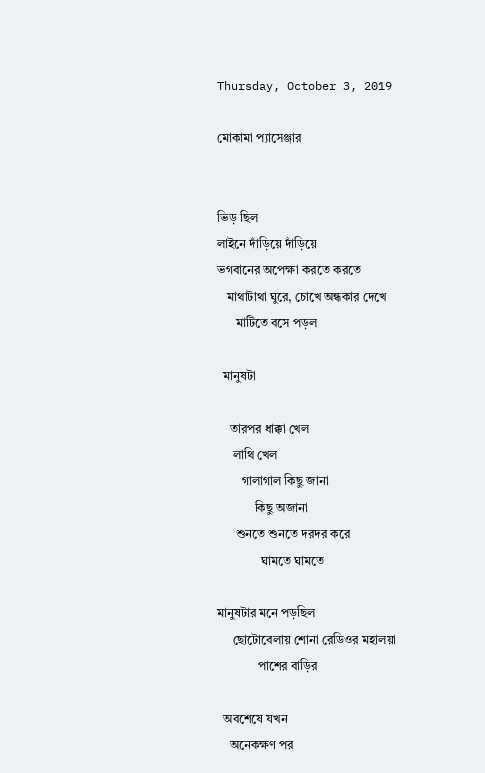Thursday, October 3, 2019

মোকামা প্যাসেঞ্জার


ভিড় ছিল
লাইনে দাঁড়িয়ে দাঁড়িয়ে
ভগবানের অপেক্ষা করতে করতে
   মাথাটাথা ঘুরে, চোখে অন্ধকার দেখে
      মাটিতে বসে পড়ল

  মানুষটা

    তারপর ধাক্কা খেল
     লাথি খেল
        গালাগাল কিছু জানা
            কিছু অজানা
      শুনতে শুনতে দরদর করে
              ঘামতে ঘামতে

মানুষটার মনে পড়ছিল
     ছোটোবেলায় শোনা রেডিওর মহালয়া
             পাশের বাড়ির

  অবশেষে যখন
    অনেকক্ষণ পর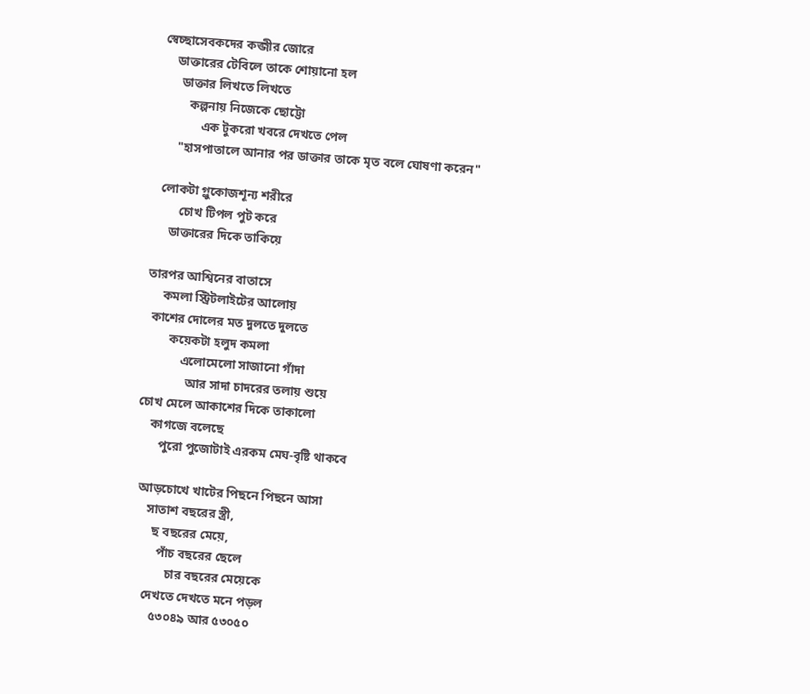স্বেচ্ছাসেবকদের কব্জীর জোরে
    ডাক্তারের টেবিলে তাকে শোয়ানো হল
      ডাক্তার লিখতে লিখতে
         কল্পনায় নিজেকে ছোট্টো
             এক টুকরো খবরে দেখতে পেল
      "হাসপাতালে আনার পর ডাক্তার তাকে মৃত বলে ঘোষণা করেন"

  লোকটা গ্লুকোজশূন্য শরীরে
        চোখ টিপল পুট করে
     ডাক্তারের দিকে তাকিয়ে

তারপর আশ্বিনের বাতাসে
     কমলা স্ট্রিটলাইটের আলোয়
  কাশের দোলের মত দুলতে দুলতে
        কয়েকটা হলুদ কমলা
            এলোমেলো সাজানো গাঁদা
              আর সাদা চাদরের তলায় শুয়ে
চোখ মেলে আকাশের দিকে তাকালো
    কাগজে বলেছে
       পুরো পুজোটাই এরকম মেঘ-বৃষ্টি থাকবে

  আড়চোখে খাটের পিছনে পিছনে আসা
     সাতাশ বছরের স্ত্রী,
       ছ বছরের মেয়ে,
         পাঁচ বছরের ছেলে
            চার বছরের মেয়েকে
     দেখতে দেখতে মনে পড়ল
        ৫৩০৪৯ আর ৫৩০৫০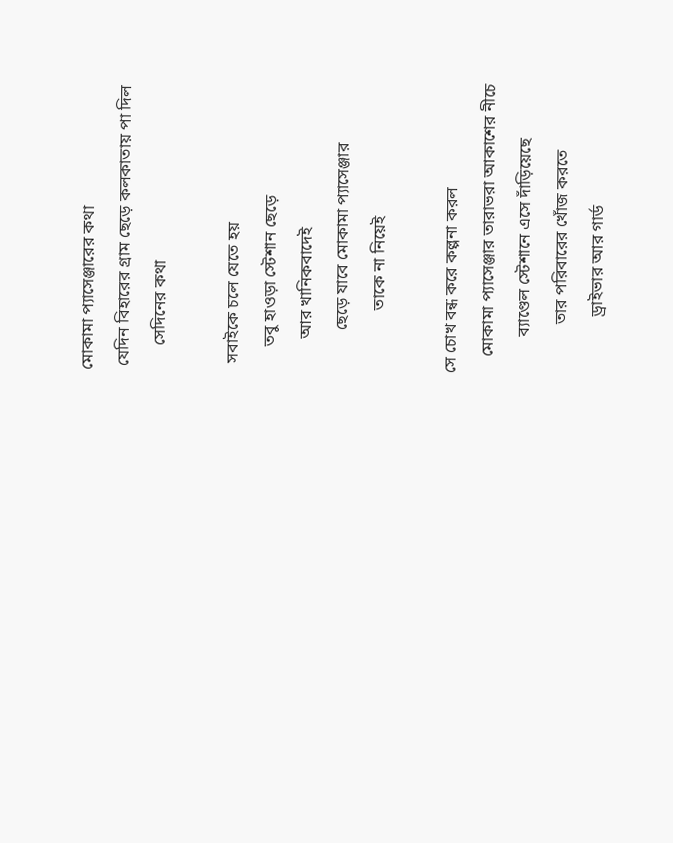মোকামা প্যাসেঞ্জারের কথা
 যেদিন বিহারের গ্রাম ছেড়ে কলকাতায় পা দিল
      সেদিনের কথা

  সবাইকে চলে যেতে হয়
      তবু হাওড়া স্টেশান ছেড়ে
        আর খানিকবাদেই
          ছেড়ে যাবে মোকামা প্যাসেঞ্জার
               তাকে না নিয়েই

সে চোখ বন্ধ করে কল্পনা করল
    মোকামা প্যাসেঞ্জার তারাভরা আকাশের নীচে
         ব্যাণ্ডেল স্টেশানে এসে দাঁড়িয়েছে
            তার পরিবারের খোঁজ করতে
              ড্রাইভার আর গার্ড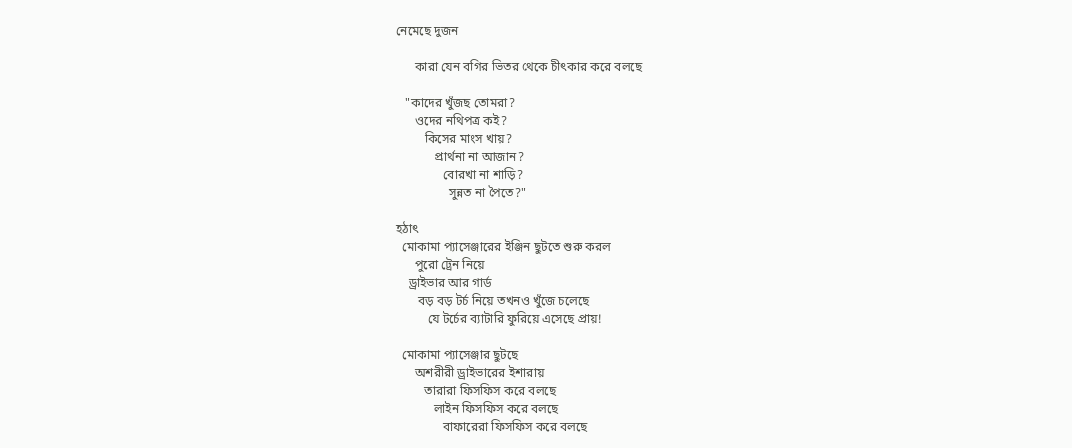নেমেছে দুজন

      কারা যেন বগির ভিতর থেকে চীৎকার করে বলছে

   "কাদের খুঁজছ তোমরা?
      ওদের নথিপত্র কই?
         কিসের মাংস খায়?
            প্রার্থনা না আজান?
               বোরখা না শাড়ি?
                 সুন্নত না পৈতে?"

হঠাৎ
  মোকামা প্যাসেঞ্জারের ইঞ্জিন ছুটতে শুরু করল
      পুরো ট্রেন নিয়ে
    ড্রাইভার আর গার্ড
       বড় বড় টর্চ নিয়ে তখনও খুঁজে চলেছে
          যে টর্চের ব্যাটারি ফুরিয়ে এসেছে প্রায়!

  মোকামা প্যাসেঞ্জার ছুটছে
      অশরীরী ড্রাইভারের ইশারায়
         তারারা ফিসফিস করে বলছে
            লাইন ফিসফিস করে বলছে
               বাফারেরা ফিসফিস করে বলছে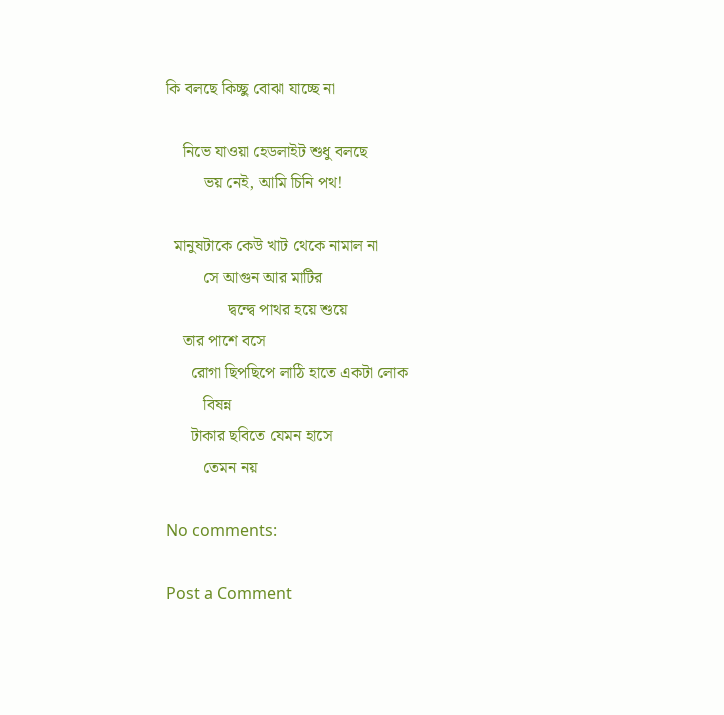কি বলছে কিচ্ছু বোঝা যাচ্ছে না

    নিভে যাওয়া হেডলাইট শুধু বলছে
         ভয় নেই, আমি চিনি পথ!

  মানুষটাকে কেউ খাট থেকে নামাল না
         সে আগুন আর মাটির
               দ্বন্দ্বে পাথর হয়ে শুয়ে
    তার পাশে বসে
      রোগা ছিপছিপে লাঠি হাতে একটা লোক
         বিষন্ন
      টাকার ছবিতে যেমন হাসে
         তেমন নয়

No comments:

Post a Comment